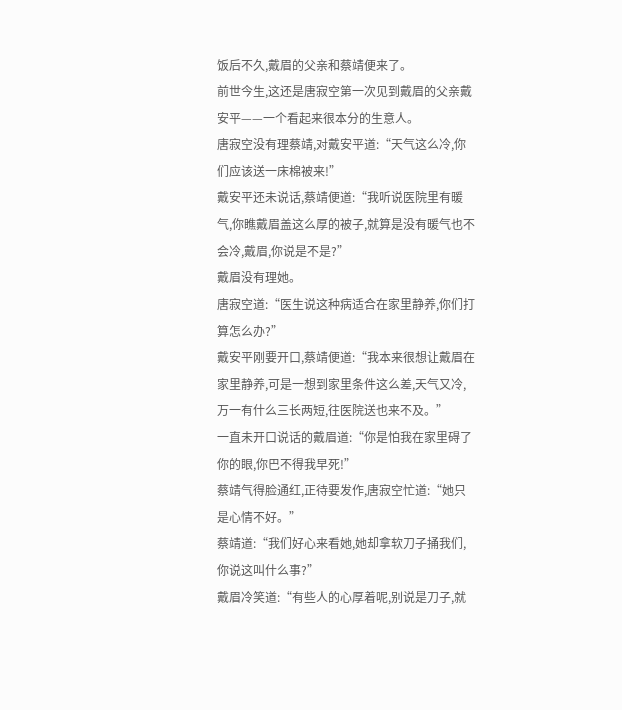饭后不久,戴眉的父亲和蔡靖便来了。
前世今生,这还是唐寂空第一次见到戴眉的父亲戴安平——一个看起来很本分的生意人。
唐寂空没有理蔡靖,对戴安平道:“天气这么冷,你们应该送一床棉被来!”
戴安平还未说话,蔡靖便道:“我听说医院里有暖气,你瞧戴眉盖这么厚的被子,就算是没有暖气也不会冷,戴眉,你说是不是?”
戴眉没有理她。
唐寂空道:“医生说这种病适合在家里静养,你们打算怎么办?”
戴安平刚要开口,蔡靖便道:“我本来很想让戴眉在家里静养,可是一想到家里条件这么差,天气又冷,万一有什么三长两短,往医院送也来不及。”
一直未开口说话的戴眉道:“你是怕我在家里碍了你的眼,你巴不得我早死!”
蔡靖气得脸通红,正待要发作,唐寂空忙道:“她只是心情不好。”
蔡靖道:“我们好心来看她,她却拿软刀子捅我们,你说这叫什么事?”
戴眉冷笑道:“有些人的心厚着呢,别说是刀子,就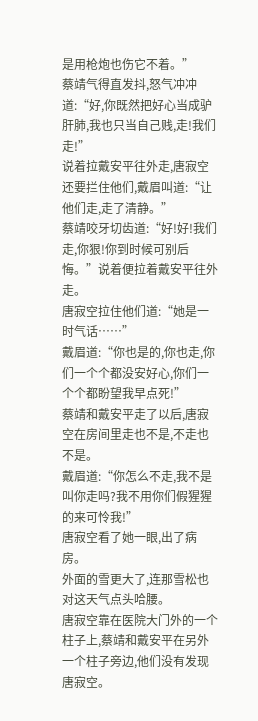是用枪炮也伤它不着。”
蔡靖气得直发抖,怒气冲冲道:“好,你既然把好心当成驴肝肺,我也只当自己贱,走!我们走!”
说着拉戴安平往外走,唐寂空还要拦住他们,戴眉叫道:“让他们走,走了清静。”
蔡靖咬牙切齿道:“好!好!我们走,你狠!你到时候可别后悔。”说着便拉着戴安平往外走。
唐寂空拉住他们道:“她是一时气话……”
戴眉道:“你也是的,你也走,你们一个个都没安好心,你们一个个都盼望我早点死!”
蔡靖和戴安平走了以后,唐寂空在房间里走也不是,不走也不是。
戴眉道:“你怎么不走,我不是叫你走吗?我不用你们假猩猩的来可怜我!”
唐寂空看了她一眼,出了病房。
外面的雪更大了,连那雪松也对这天气点头哈腰。
唐寂空靠在医院大门外的一个柱子上,蔡靖和戴安平在另外一个柱子旁边,他们没有发现唐寂空。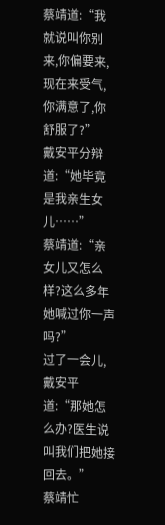蔡靖道:“我就说叫你别来,你偏要来,现在来受气,你满意了,你舒服了?”
戴安平分辩道:“她毕竟是我亲生女儿……”
蔡靖道:“亲女儿又怎么样?这么多年她喊过你一声吗?”
过了一会儿,戴安平道:“那她怎么办?医生说叫我们把她接回去。”
蔡靖忙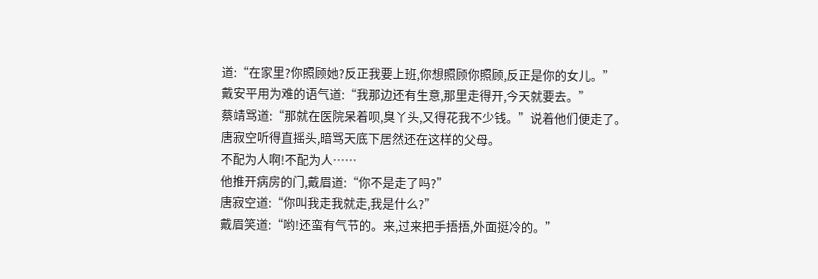道:“在家里?你照顾她?反正我要上班,你想照顾你照顾,反正是你的女儿。”
戴安平用为难的语气道:“我那边还有生意,那里走得开,今天就要去。”
蔡靖骂道:“那就在医院呆着呗,臭丫头,又得花我不少钱。”说着他们便走了。
唐寂空听得直摇头,暗骂天底下居然还在这样的父母。
不配为人啊!不配为人……
他推开病房的门,戴眉道:“你不是走了吗?”
唐寂空道:“你叫我走我就走,我是什么?”
戴眉笑道:“哟!还蛮有气节的。来,过来把手捂捂,外面挺冷的。”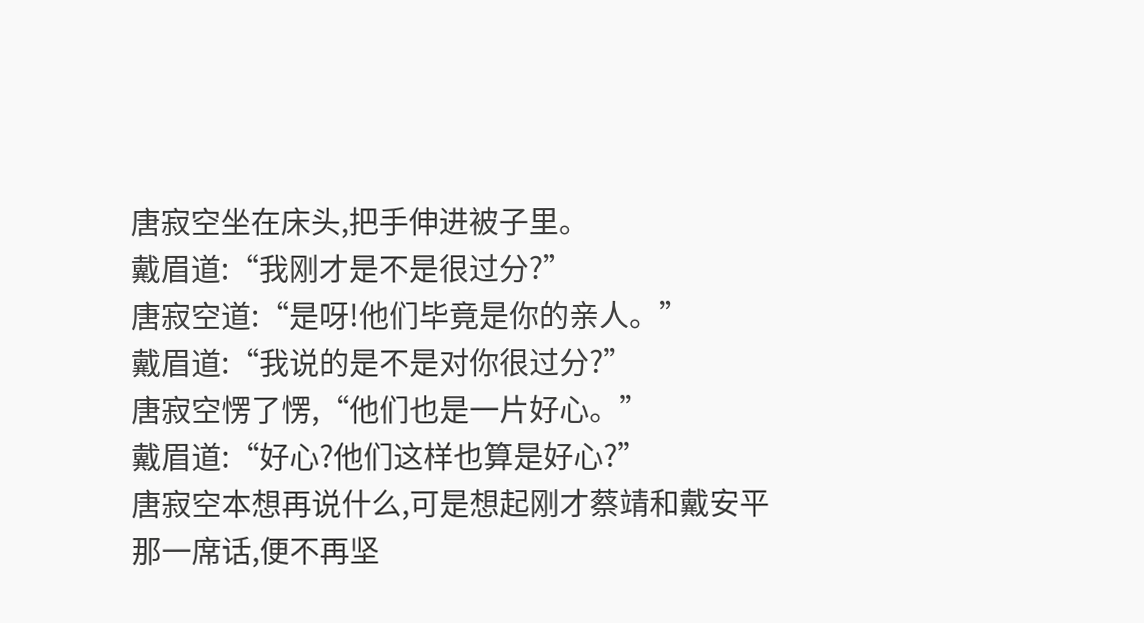唐寂空坐在床头,把手伸进被子里。
戴眉道:“我刚才是不是很过分?”
唐寂空道:“是呀!他们毕竟是你的亲人。”
戴眉道:“我说的是不是对你很过分?”
唐寂空愣了愣,“他们也是一片好心。”
戴眉道:“好心?他们这样也算是好心?”
唐寂空本想再说什么,可是想起刚才蔡靖和戴安平那一席话,便不再坚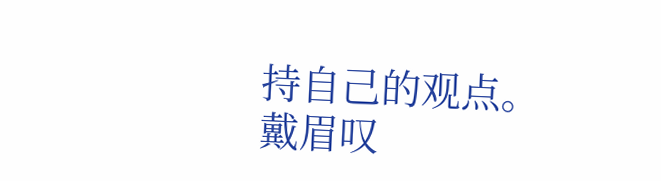持自己的观点。
戴眉叹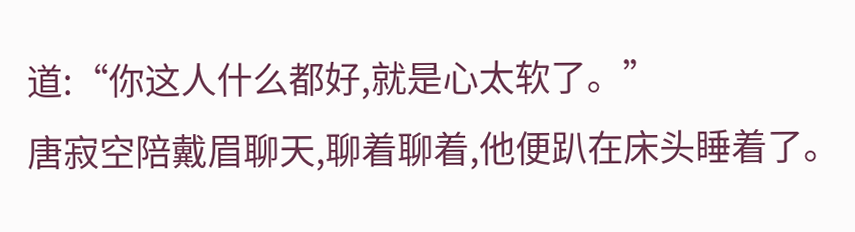道:“你这人什么都好,就是心太软了。”
唐寂空陪戴眉聊天,聊着聊着,他便趴在床头睡着了。